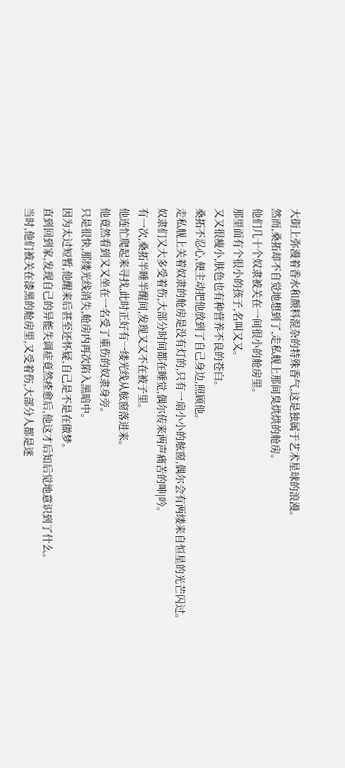大街上弥漫着香水和颜料混杂的特殊香气,这是独属于艺术星球的浪漫。
然而,桑拓却不自觉地想到了,走私舰上那间臭烘烘的舱房。
他们几十个奴隶被关在一间很小的舱房里。
那里面有个很小的孩子,名叫又又。
又又很瘦小,肤色也有种营养不良的苍白。
桑拓不忍心,便主动把他放到了自己身边,照顾他。
走私舰上关着奴隶的舱房是没有灯的,只有一扇小小的舷窗,偶尔会有两缕来自恒星的光芒闪过。
奴隶们又大多受着伤,大部分时间都在睡觉,偶尔传来两声痛苦的呻|吟。
有一次,桑拓半睡半醒间,发现又又不在被子里。
他连忙爬起来寻找,此时正好有一缕光线从舷窗落进来。
他竟然看到又又坐在一名受了重伤的奴隶身旁。
只是很快,那缕光线消失,舱房内再次陷入黑暗中。
因为太过短暂,他醒来后甚至还怀疑,自己是不是在做梦。
直到回到家,发现自己的异能失调症竟然痊愈后,他这才后知后觉地意识到了什么。
当时,他们被关在漆黑的舱房里,又受着伤,大部分人都是迷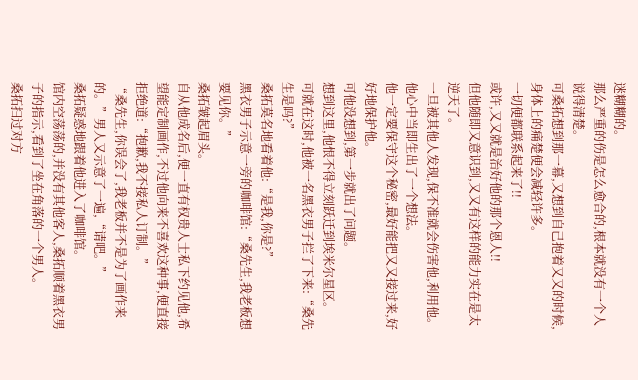迷糊糊的。
那么严重的伤是怎么愈合的,根本就没有一个人说得清楚。
可桑拓想到那一幕,又想到自己抱着又又的时候,身体上的痛楚便会减轻许多。
一切便都联系起来了!!
或许,又又就是治好他的那个恩人!!
但他随即又意识到,又又有这样的能力实在是太逆天了。
一旦被其他人发现,保不准就会伤害他,利用他。
他心中当即生出了一个想法。
他一定要保守这个秘密,最好能把又又接过来,好好地保护他。
可他没想到,第一步就出了问题。
想到这里,他恨不得立刻跃迁到埃米尔星区。
可就在这时,他被一名黑衣男子拦了下来:“桑先生是吗?”
桑拓莫名地看着他:“是我,你是?”
黑衣男子示意一旁的咖啡馆:“桑先生,我老板想要见你。”
桑拓皱起眉头。
自从他成名后,便一直有权贵人士私下约见他,希望能定制画作,不过他向来不喜欢这种事,便直接拒绝道:“抱歉,我不接私人订制。”
“桑先生,你误会了,我老板并不是为了画作来的。”男人又示意了一遍,“请吧。”
桑拓疑惑地跟着他进入了咖啡馆。
馆内空荡荡的,并没有其他客人,桑拓顺着黑衣男子的指示,看到了坐在角落的一个男人。
桑拓扫过对方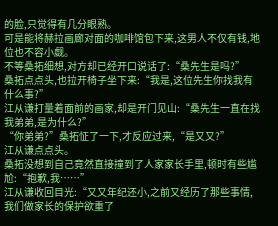的脸,只觉得有几分眼熟。
可是能将赫拉画廊对面的咖啡馆包下来,这男人不仅有钱,地位也不容小觑。
不等桑拓细想,对方却已经开口说话了:“桑先生是吗?”
桑拓点点头,也拉开椅子坐下来:“我是,这位先生你找我有什么事?”
江从谦打量着面前的画家,却是开门见山:“桑先生一直在找我弟弟,是为什么?”
“你弟弟?”桑拓怔了一下,才反应过来,“是又又?”
江从谦点点头。
桑拓没想到自己竟然直接撞到了人家家长手里,顿时有些尴尬:“抱歉,我……”
江从谦收回目光:“又又年纪还小,之前又经历了那些事情,我们做家长的保护欲重了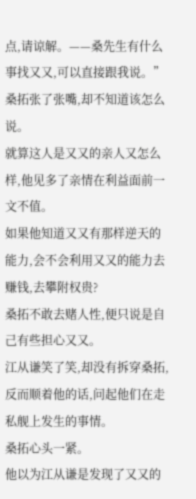点,请谅解。——桑先生有什么事找又又,可以直接跟我说。”
桑拓张了张嘴,却不知道该怎么说。
就算这人是又又的亲人又怎么样,他见多了亲情在利益面前一文不值。
如果他知道又又有那样逆天的能力,会不会利用又又的能力去赚钱,去攀附权贵?
桑拓不敢去赌人性,便只说是自己有些担心又又。
江从谦笑了笑,却没有拆穿桑拓,反而顺着他的话,问起他们在走私舰上发生的事情。
桑拓心头一紧。
他以为江从谦是发现了又又的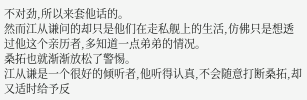不对劲,所以来套他话的。
然而江从谦问的却只是他们在走私舰上的生活,仿佛只是想透过他这个亲历者,多知道一点弟弟的情况。
桑拓也就渐渐放松了警惕。
江从谦是一个很好的倾听者,他听得认真,不会随意打断桑拓,却又适时给予反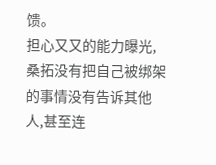馈。
担心又又的能力曝光,桑拓没有把自己被绑架的事情没有告诉其他人,甚至连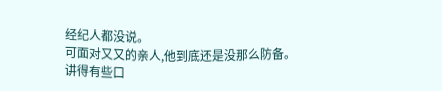经纪人都没说。
可面对又又的亲人,他到底还是没那么防备。
讲得有些口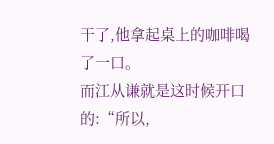干了,他拿起桌上的咖啡喝了一口。
而江从谦就是这时候开口的:“所以,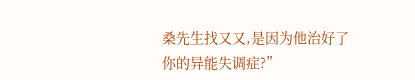桑先生找又又,是因为他治好了你的异能失调症?”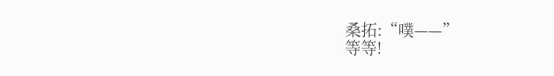桑拓:“噗——”
等等!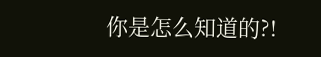你是怎么知道的?!